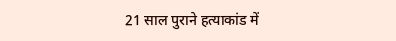21 साल पुराने हत्याकांड में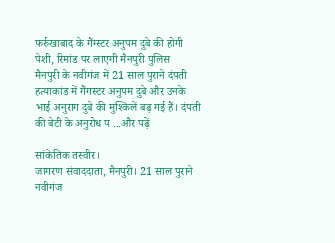फर्रुखाबाद के गैंग्स्टर अनुपम दुबे की होगी पेशी, रिमांड पर लाएगी मैनपुरी पुलिस
मैनपुरी के नवीगंज में 21 साल पुराने दंपती हत्याकांड में गैंगस्टर अनुपम दुबे और उनके भाई अनुराग दुबे की मुश्किलें बढ़ गई हैं। दंपती की बेटी के अनुरोध प ...और पढ़ें

सांकेतिक तस्वीर।
जागरण संवाददाता, मैनपुरी। 21 साल पुराने नवीगंज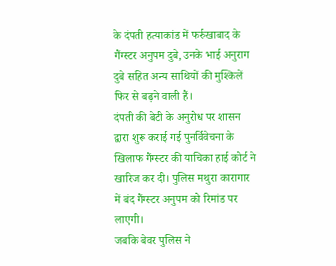के दंपती हत्याकांड में फर्रुखाबाद के गैंग्स्टर अनुपम दुबे, उनके भाई अनुराग दुबे सहित अन्य साथियों की मुश्किलें फिर से बढ़ने वाली हैं।
दंपती की बेटी के अनुरोध पर शासन द्वारा शुरू कराई गई पुनर्विवेचना के खिलाफ गैंग्स्टर की याचिका हाई कोर्ट ने खारिज कर दी। पुलिस मथुरा कारागार में बंद गैंग्स्टर अनुपम को रिमांड पर लाएगी।
जबकि बेवर पुलिस ने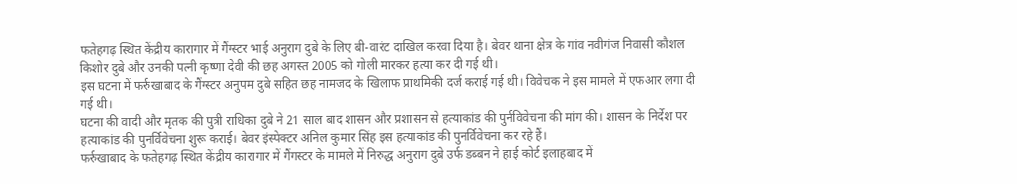फतेहगढ़ स्थित केंद्रीय कारागार में गैंग्स्टर भाई अनुराग दुबे के लिए बी-वारंट दाखिल करवा दिया है। बेवर थाना क्षेत्र के गांव नवीगंज निवासी कौशल किशोर दुबे और उनकी पत्नी कृष्णा देवी की छह अगस्त 2005 को गोली मारकर हत्या कर दी गई थी।
इस घटना में फर्रुखाबाद के गैंग्स्टर अनुपम दुबे सहित छह नामजद के खिलाफ प्राथमिकी दर्ज कराई गई थी। विवेचक ने इस मामले में एफआर लगा दी गई थी।
घटना की वादी और मृतक की पुत्री राधिका दुबे ने 21 साल बाद शासन और प्रशासन से हत्याकांड की पुर्नविवेचना की मांग की। शासन के निर्देश पर हत्याकांड की पुनर्विवेचना शुरू कराई। बेवर इंस्पेक्टर अनिल कुमार सिंह इस हत्याकांड की पुनर्विवेचना कर रहे हैं।
फर्रुखाबाद के फतेहगढ़ स्थित केंद्रीय कारागार में गैंगस्टर के मामले में निरुद्ध अनुराग दुबे उर्फ डब्बन ने हाई कोर्ट इलाहबाद में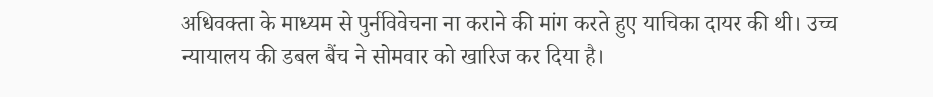अधिवक्ता के माध्यम से पुर्नविवेचना ना कराने की मांग करते हुए याचिका दायर की थी। उच्च न्यायालय की डबल बैंच ने सोमवार को खारिज कर दिया है।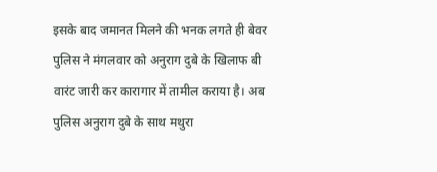इसके बाद जमानत मिलने की भनक लगते ही बेवर पुलिस ने मंगलवार को अनुराग दुबे के खिलाफ बी वारंट जारी कर कारागार में तामील कराया है। अब पुलिस अनुराग दुबे के साथ मथुरा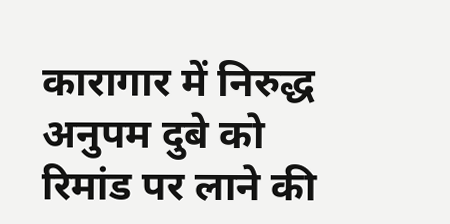कारागार में निरुद्ध अनुपम दुबे को रिमांड पर लाने की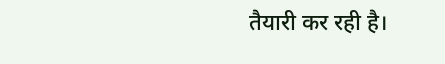तैयारी कर रही है।